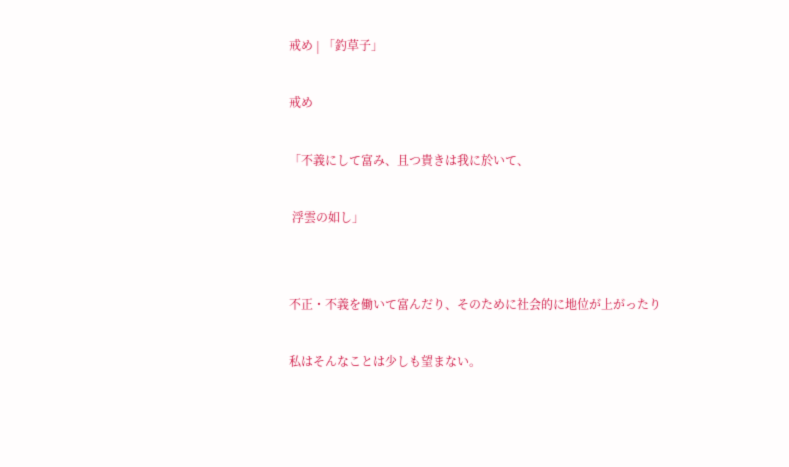戒め | 「釣草子」

戒め

「不義にして富み、且つ貴きは我に於いて、

 浮雲の如し」


不正・不義を働いて富んだり、そのために社会的に地位が上がったり

私はそんなことは少しも望まない。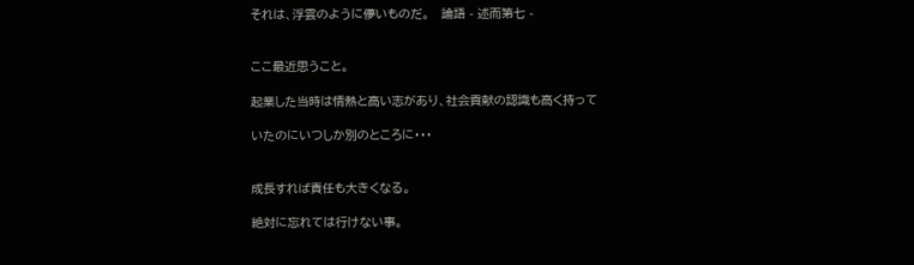それは、浮雲のように儚いものだ。   論語 - 述而第七 -


ここ最近思うこと。

起業した当時は情熱と高い志があり、社会貢献の認識も高く持って

いたのにいつしか別のところに・・・


成長すれば責任も大きくなる。

絶対に忘れては行けない事。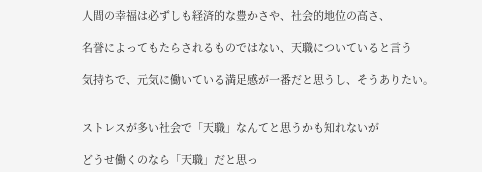人間の幸福は必ずしも経済的な豊かさや、社会的地位の高さ、

名誉によってもたらされるものではない、天職についていると言う

気持ちで、元気に働いている満足感が一番だと思うし、そうありたい。


ストレスが多い社会で「天職」なんてと思うかも知れないが

どうせ働くのなら「天職」だと思っ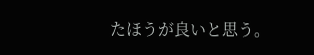たほうが良いと思う。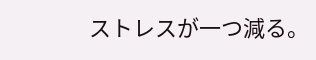ストレスが一つ減る。